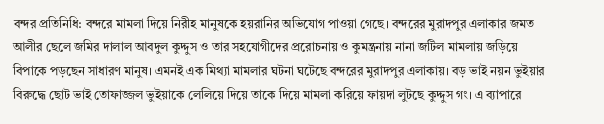বন্দর প্রতিনিধি: বন্দরে মামলা দিয়ে নিরীহ মানুষকে হয়রানির অভিযোগ পাওয়া গেছে। বন্দরের মুরাদপুর এলাকার জমত আলীর ছেলে জমির দালাল আবদুল কুদ্দুস ও তার সহযোগীদের প্ররোচনায় ও কুমন্ত্রনায় নানা জটিল মামলায় জড়িয়ে বিপাকে পড়ছেন সাধারণ মানুষ। এমনই এক মিথ্যা মামলার ঘটনা ঘটেছে বন্দরের মুরাদপুর এলাকায়। বড় ভাই নয়ন ভুইয়ার বিরুদ্ধে ছোট ভাই তোফাজ্জল ভুইয়াকে লেলিয়ে দিয়ে তাকে দিয়ে মামলা করিয়ে ফায়দা লুটছে কুদ্দুস গং। এ ব্যাপারে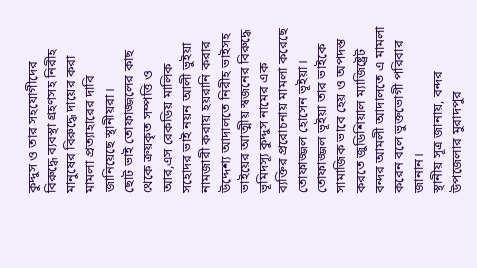কুদ্দুস ও তার সহযোগীদের বিরুদ্ধে ব্যবস্থা গ্রহণসহ নিরীহ মানুষের বিরুদ্ধে দায়ের করা মামলা প্রত্যাহারের দাবি জানিয়েছে স্থানীয়রা।
ছোট ভাই তোফাজ্জলের কাছ থেকে ক্রয়কৃত সম্পত্তি ও আর,এস রেকডিয় মালিক সহোদর ভাই নয়ন আলী ভুইয়া নামজারী করায় হয়রানি করার উদ্দেশ্য আদালতে নিরীহ ভাইসহ ভাইয়ের আত্মীয় স্বজনের বিরুদ্ধে ভূমিদস্যূ কুদ্দুস নামের এক ব্যক্তির প্ররোচনায় মামলা করেছে তোফাজ্জল হোসেন ভূইয়া। তোফাজ্জল ভূইয়া তার ভাইকে সামাজিক ভাবে হেয় ও অপদস্ত করতে জুডিশিয়াল ম্যাজিষ্ট্রেট বন্দর আমলী আদালতে এ মামলা করেন বলে ভুক্তভোগী পরিবার জানান।
স্থানীয় সূত্র জানায়, বন্দর উপজেলার মুরাদপুর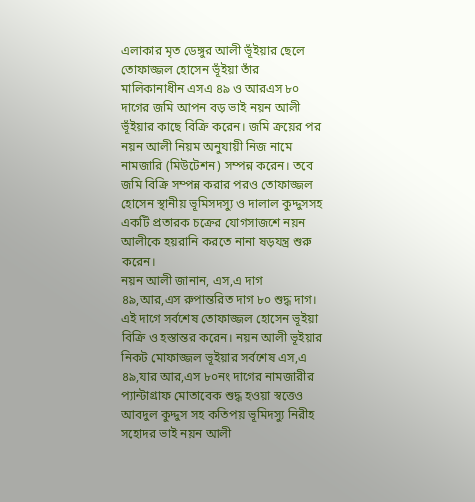এলাকার মৃত ডেঙ্গুর আলী ভূঁইয়ার ছেলে তোফাজ্জল হোসেন ভূঁইয়া তাঁর মালিকানাধীন এসএ ৪৯ ও আরএস ৮০ দাগের জমি আপন বড় ভাই নয়ন আলী ভূঁইয়ার কাছে বিক্রি করেন। জমি ক্রয়ের পর নয়ন আলী নিয়ম অনুযায়ী নিজ নামে নামজারি (মিউটেশন) সম্পন্ন করেন। তবে জমি বিক্রি সম্পন্ন করার পরও তোফাজ্জল হোসেন স্থানীয় ভূমিসদস্যু ও দালাল কুদ্দুসসহ একটি প্রতারক চক্রের যোগসাজশে নয়ন আলীকে হয়রানি করতে নানা ষড়যন্ত্র শুরু করেন।
নয়ন আলী জানান, এস,এ দাগ ৪৯,আর,এস রুপান্তরিত দাগ ৮০ শুদ্ধ দাগ। এই দাগে সর্বশেষ তোফাজ্জল হোসেন ভূইয়া বিক্রি ও হস্তান্তর করেন। নয়ন আলী ভূইয়ার নিকট মোফাজ্জল ভূইয়ার সর্বশেষ এস,এ ৪৯,যার আর,এস ৮০নং দাগের নামজারীর প্যান্টাগ্রাফ মোতাবেক শুদ্ধ হওয়া স্বত্তেও আবদুল কুদ্দুস সহ কতিপয় ভূমিদস্যু নিরীহ সহোদর ভাই নয়ন আলী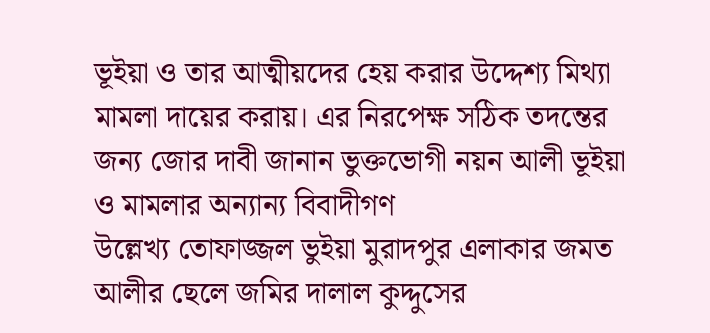ভূইয়া ও তার আত্মীয়দের হেয় করার উদ্দেশ্য মিথ্যা মামলা দায়ের করায়। এর নিরপেক্ষ সঠিক তদন্তের জন্য জোর দাবী জানান ভুক্তভোগী নয়ন আলী ভূইয়া ও মামলার অন্যান্য বিবাদীগণ
উল্লেখ্য তোফাজ্জল ভুইয়া মুরাদপুর এলাকার জমত আলীর ছেলে জমির দালাল কুদ্দুসের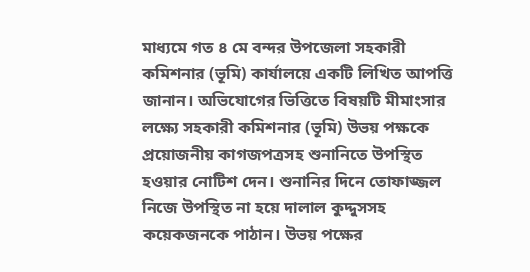মাধ্যমে গত ৪ মে বন্দর উপজেলা সহকারী কমিশনার (ভূমি) কার্যালয়ে একটি লিখিত আপত্তি জানান। অভিযোগের ভিত্তিতে বিষয়টি মীমাংসার লক্ষ্যে সহকারী কমিশনার (ভূমি) উভয় পক্ষকে প্রয়োজনীয় কাগজপত্রসহ শুনানিতে উপস্থিত হওয়ার নোটিশ দেন। শুনানির দিনে তোফাজ্জল নিজে উপস্থিত না হয়ে দালাল কুদ্দুসসহ কয়েকজনকে পাঠান। উভয় পক্ষের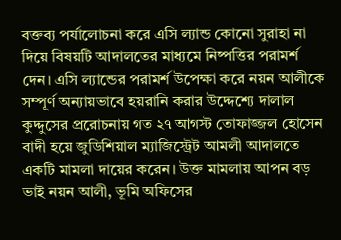বক্তব্য পর্যালোচনা করে এসি ল্যান্ড কোনো সুরাহা না দিয়ে বিষয়টি আদালতের মাধ্যমে নিষ্পত্তির পরামর্শ দেন। এসি ল্যান্ডের পরামর্শ উপেক্ষা করে নয়ন আলীকে সম্পূর্ণ অন্যায়ভাবে হয়রানি করার উদ্দেশ্যে দালাল কুদ্দুসের প্ররোচনায় গত ২৭ আগস্ট তোফাজ্জল হোসেন বাদী হয়ে জুডিশিয়াল ম্যাজিস্ট্রেট আমলী আদালতে একটি মামলা দায়ের করেন। উক্ত মামলায় আপন বড় ভাই নয়ন আলী, ভূমি অফিসের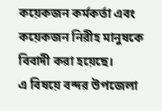কয়েকজন কর্মকর্তা এবং কয়েকজন নিরীহ মানুষকে বিবাদী করা হয়েছে।
এ বিষয়ে বন্দর উপজেলা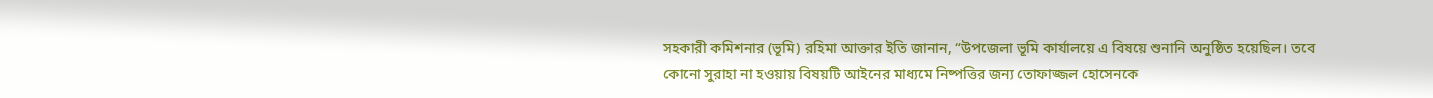সহকারী কমিশনার (ভূমি) রহিমা আক্তার ইতি জানান, “উপজেলা ভূমি কার্যালয়ে এ বিষয়ে শুনানি অনুষ্ঠিত হয়েছিল। তবে কোনো সুরাহা না হওয়ায় বিষয়টি আইনের মাধ্যমে নিষ্পত্তির জন্য তোফাজ্জল হোসেনকে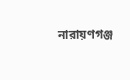নারায়ণগঞ্জ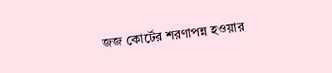জজ কোর্টের শরণাপন্ন হওয়ার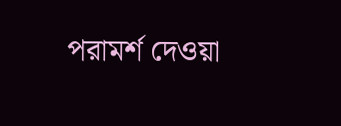পরামর্শ দেওয়া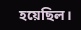হয়েছিল।